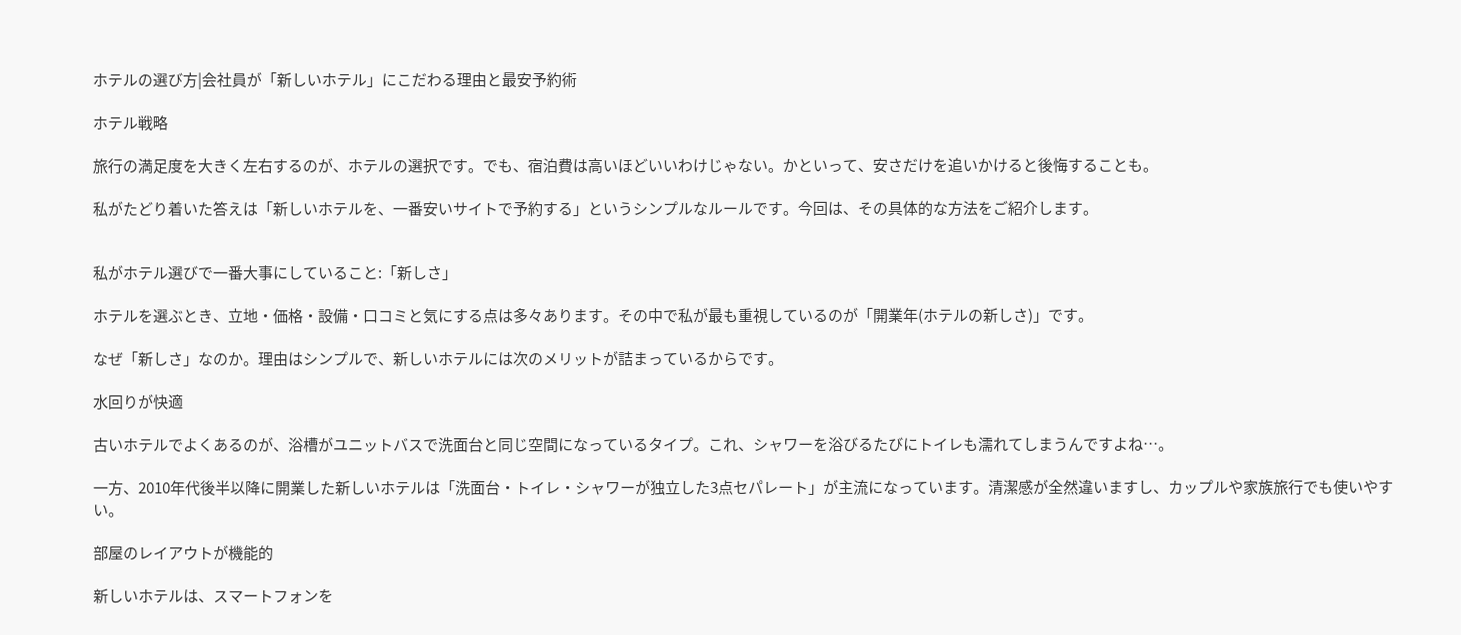ホテルの選び方|会社員が「新しいホテル」にこだわる理由と最安予約術

ホテル戦略

旅行の満足度を大きく左右するのが、ホテルの選択です。でも、宿泊費は高いほどいいわけじゃない。かといって、安さだけを追いかけると後悔することも。

私がたどり着いた答えは「新しいホテルを、一番安いサイトで予約する」というシンプルなルールです。今回は、その具体的な方法をご紹介します。


私がホテル選びで一番大事にしていること:「新しさ」

ホテルを選ぶとき、立地・価格・設備・口コミと気にする点は多々あります。その中で私が最も重視しているのが「開業年(ホテルの新しさ)」です。

なぜ「新しさ」なのか。理由はシンプルで、新しいホテルには次のメリットが詰まっているからです。

水回りが快適

古いホテルでよくあるのが、浴槽がユニットバスで洗面台と同じ空間になっているタイプ。これ、シャワーを浴びるたびにトイレも濡れてしまうんですよね…。

一方、2010年代後半以降に開業した新しいホテルは「洗面台・トイレ・シャワーが独立した3点セパレート」が主流になっています。清潔感が全然違いますし、カップルや家族旅行でも使いやすい。

部屋のレイアウトが機能的

新しいホテルは、スマートフォンを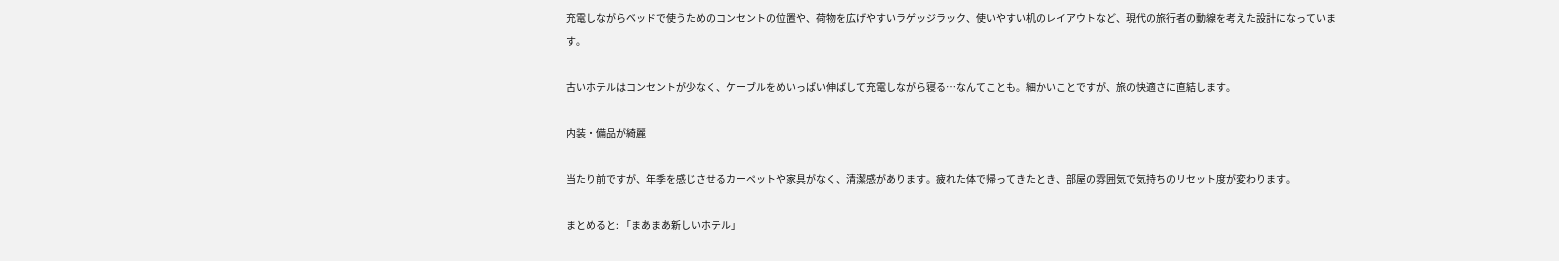充電しながらベッドで使うためのコンセントの位置や、荷物を広げやすいラゲッジラック、使いやすい机のレイアウトなど、現代の旅行者の動線を考えた設計になっています。

古いホテルはコンセントが少なく、ケーブルをめいっぱい伸ばして充電しながら寝る…なんてことも。細かいことですが、旅の快適さに直結します。

内装・備品が綺麗

当たり前ですが、年季を感じさせるカーペットや家具がなく、清潔感があります。疲れた体で帰ってきたとき、部屋の雰囲気で気持ちのリセット度が変わります。

まとめると: 「まあまあ新しいホテル」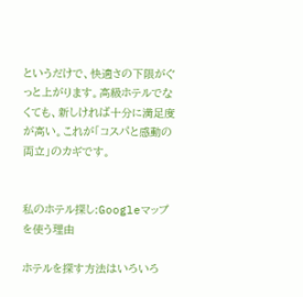というだけで、快適さの下限がぐっと上がります。高級ホテルでなくても、新しければ十分に満足度が高い。これが「コスパと感動の両立」のカギです。


私のホテル探し:Googleマップを使う理由

ホテルを探す方法はいろいろ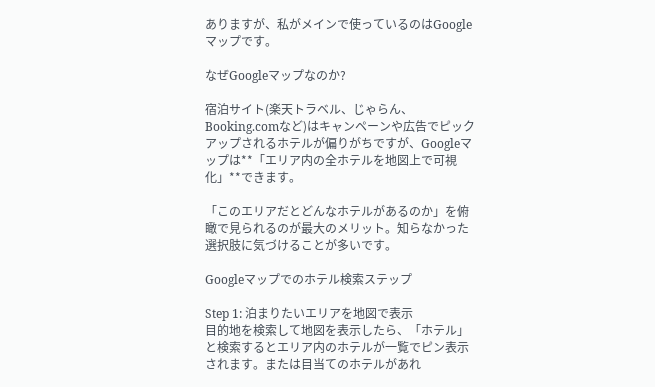ありますが、私がメインで使っているのはGoogleマップです。

なぜGoogleマップなのか?

宿泊サイト(楽天トラベル、じゃらん、Booking.comなど)はキャンペーンや広告でピックアップされるホテルが偏りがちですが、Googleマップは**「エリア内の全ホテルを地図上で可視化」**できます。

「このエリアだとどんなホテルがあるのか」を俯瞰で見られるのが最大のメリット。知らなかった選択肢に気づけることが多いです。

Googleマップでのホテル検索ステップ

Step 1: 泊まりたいエリアを地図で表示
目的地を検索して地図を表示したら、「ホテル」と検索するとエリア内のホテルが一覧でピン表示されます。または目当てのホテルがあれ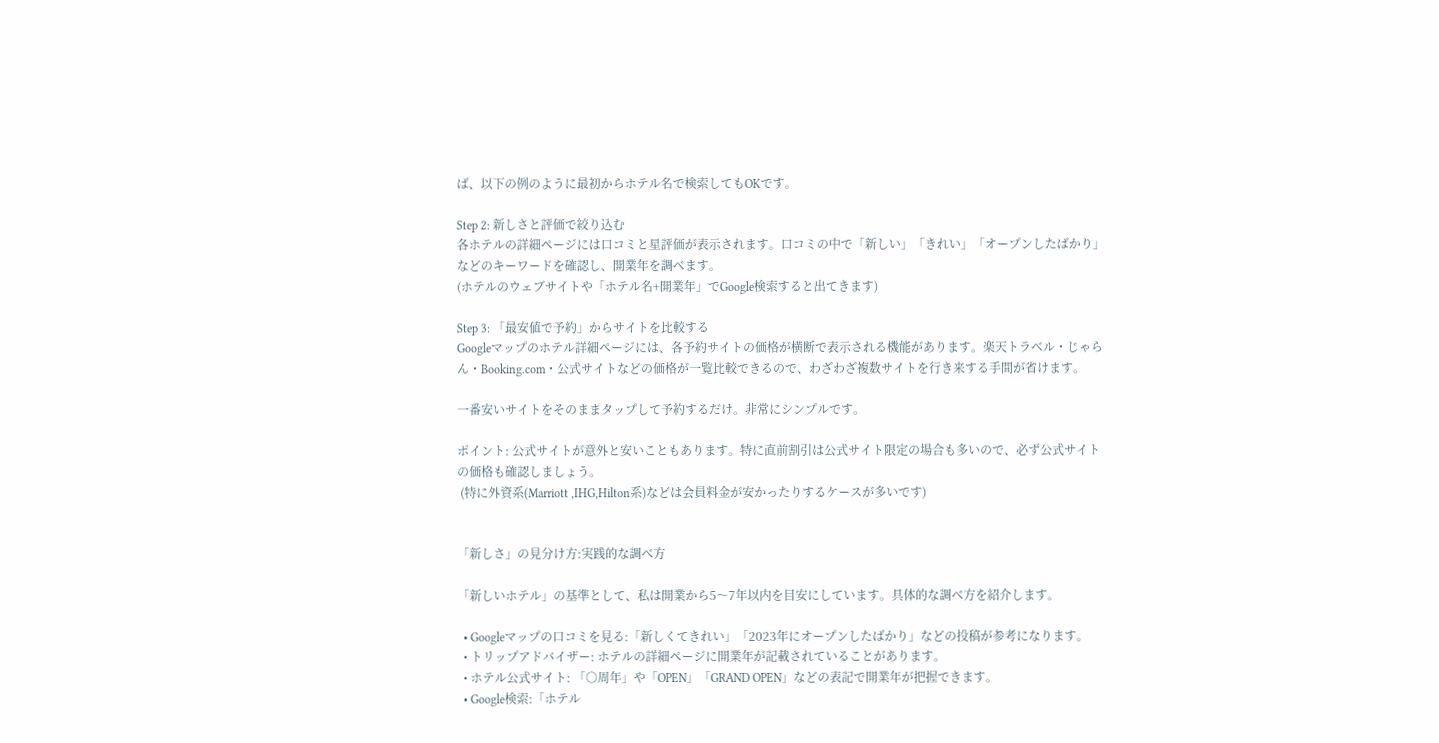ば、以下の例のように最初からホテル名で検索してもOKです。

Step 2: 新しさと評価で絞り込む
各ホテルの詳細ページには口コミと星評価が表示されます。口コミの中で「新しい」「きれい」「オープンしたばかり」などのキーワードを確認し、開業年を調べます。
(ホテルのウェブサイトや「ホテル名+開業年」でGoogle検索すると出てきます)

Step 3: 「最安値で予約」からサイトを比較する
Googleマップのホテル詳細ページには、各予約サイトの価格が横断で表示される機能があります。楽天トラベル・じゃらん・Booking.com・公式サイトなどの価格が一覧比較できるので、わざわざ複数サイトを行き来する手間が省けます。

一番安いサイトをそのままタップして予約するだけ。非常にシンプルです。

ポイント: 公式サイトが意外と安いこともあります。特に直前割引は公式サイト限定の場合も多いので、必ず公式サイトの価格も確認しましょう。
 (特に外資系(Marriott ,IHG,Hilton系)などは会員料金が安かったりするケースが多いです)


「新しさ」の見分け方:実践的な調べ方

「新しいホテル」の基準として、私は開業から5〜7年以内を目安にしています。具体的な調べ方を紹介します。

  • Googleマップの口コミを見る:「新しくてきれい」「2023年にオープンしたばかり」などの投稿が参考になります。
  • トリップアドバイザー: ホテルの詳細ページに開業年が記載されていることがあります。
  • ホテル公式サイト: 「○周年」や「OPEN」「GRAND OPEN」などの表記で開業年が把握できます。
  • Google検索:「ホテル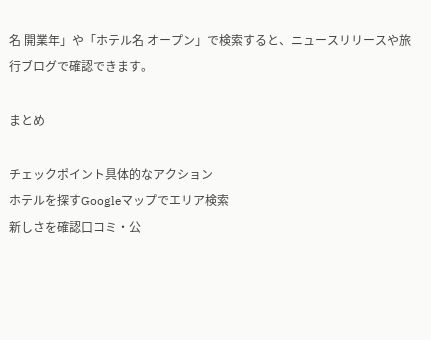名 開業年」や「ホテル名 オープン」で検索すると、ニュースリリースや旅行ブログで確認できます。

まとめ

チェックポイント具体的なアクション
ホテルを探すGoogleマップでエリア検索
新しさを確認口コミ・公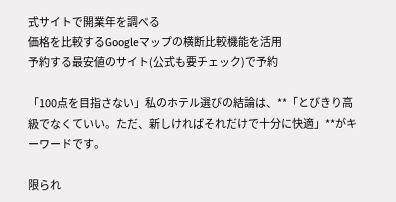式サイトで開業年を調べる
価格を比較するGoogleマップの横断比較機能を活用
予約する最安値のサイト(公式も要チェック)で予約

「100点を目指さない」私のホテル選びの結論は、**「とびきり高級でなくていい。ただ、新しければそれだけで十分に快適」**がキーワードです。

限られ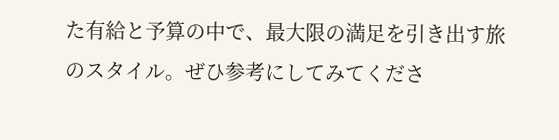た有給と予算の中で、最大限の満足を引き出す旅のスタイル。ぜひ参考にしてみてくださ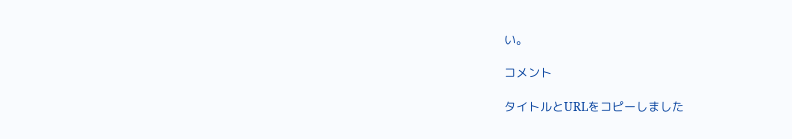い。

コメント

タイトルとURLをコピーしました